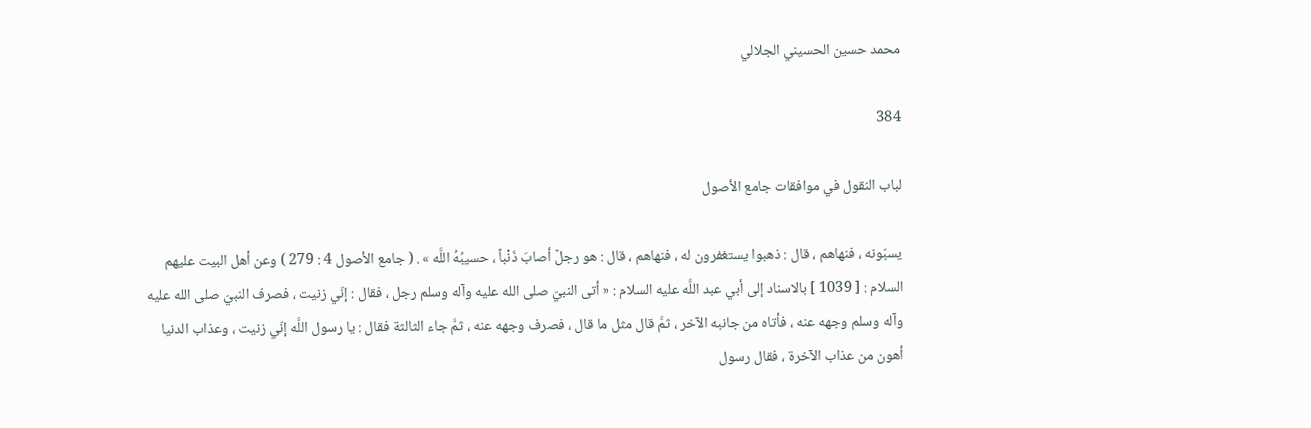محمد حسين الحسيني الجلالي

384

لباب النقول في موافقات جامع الأصول

يسبّونه ، فنهاهم ، قال : ذهبوا يستغفرون له ، فنهاهم ، قال : هو رجلٌ أصابَ ذَنْباً ، حسيبُهُ اللَّه » . ( جامع الأصول 4 : 279 ) وعن أهل البيت عليهم السلام : [ 1039 ] بالاسناد إلى أبي عبد اللَّه عليه السلام : « أتى النبيّ صلى الله عليه وآله وسلم رجل ، فقال : إنّي زنيت ، فصرف النبيّ صلى الله عليه وآله وسلم وجهه عنه ، فأتاه من جانبه الآخر ، ثمَّ قال مثل ما قال ، فصرف وجهه عنه ، ثمَّ جاء الثالثة فقال : يا رسول اللَّه إنّي زنيت ، وعذاب الدنيا أهون من عذاب الآخرة ، فقال رسول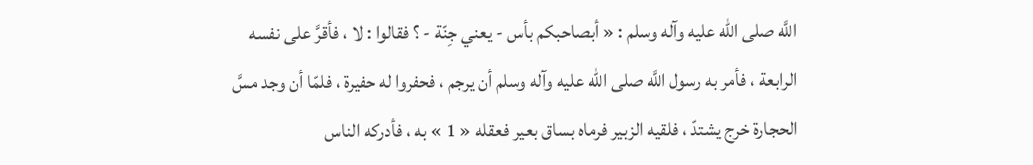اللَّه صلى الله عليه وآله وسلم : « أبصاحبكم بأس - يعني جِنّة - ؟ فقالوا : لا ، فأقرَّ على نفسه الرابعة ، فأمر به رسول اللَّه صلى الله عليه وآله وسلم أن يرجم ، فحفروا له حفيرة ، فلمّا أن وجد مسَّ الحجارة خرج يشتدّ ، فلقيه الزبير فرماه بساق بعير فعقله « 1 » به ، فأدركه الناس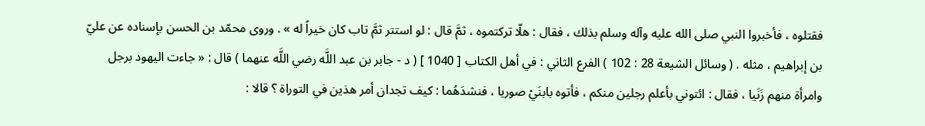فقتلوه ، فأخبروا النبي صلى الله عليه وآله وسلم بذلك ، فقال : هلّا تركتموه ، ثمَّ قال : لو استتر ثمَّ تاب كان خيراً له » . وروى محمّد بن الحسن بإسناده عن عليّ بن إبراهيم ، مثله . ( وسائل الشيعة 28 : 102 ) الفرع الثاني : في أهل الكتاب [ 1040 ] ( د - جابر بن عبد اللَّه رضي اللَّه عنهما ) قال : « جاءت اليهود برجل وامرأة منهم زَنَيا ، فقال : ائتوني بأعلم رجلين منكم ، فأتوه بابنَيْ صوريا ، فنشدَهُما : كيف تجدان أمر هذين في التوراة ؟ قالا :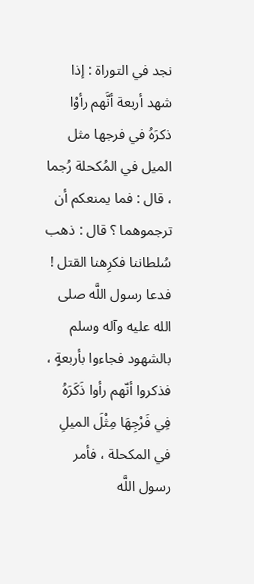نجد في التوراة : إذا شهد أربعة أنَّهم رأوْا ذكرَهُ في فرجها مثل الميل في المُكحلة رُجما ، قال : فما يمنعكم أن ترجموهما ؟ قال : ذهب سُلطاننا فكرِهنا القتل ! فدعا رسول اللَّه صلى الله عليه وآله وسلم بالشهود فجاءوا بأربعةٍ ، فذكروا أنّهم رأوا ذَكَرَهُ فِي فَرْجِهَا مِثْلَ الميلِ في المكحلة ، فأمر رسول اللَّه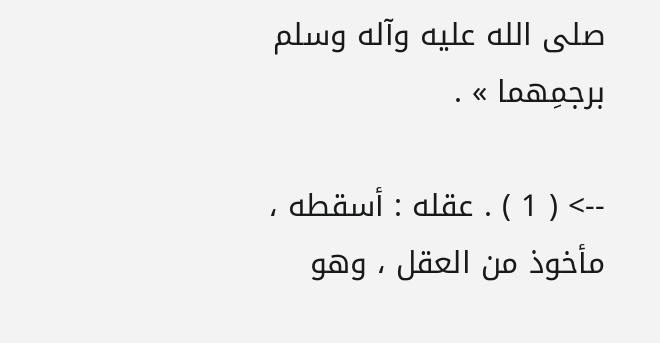صلى الله عليه وآله وسلم برجمِهما » .

--> ( 1 ) . عقله : أسقطه ، مأخوذ من العقل ، وهو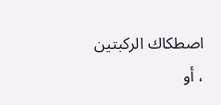اصطكاك الركبتين ، أو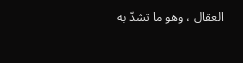العقال ، وهو ما تشدّ به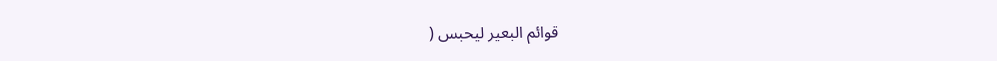قوائم البعير ليحبس (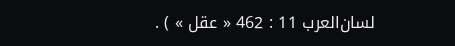لسان‌العرب 11 : 462 « عقل » ) .